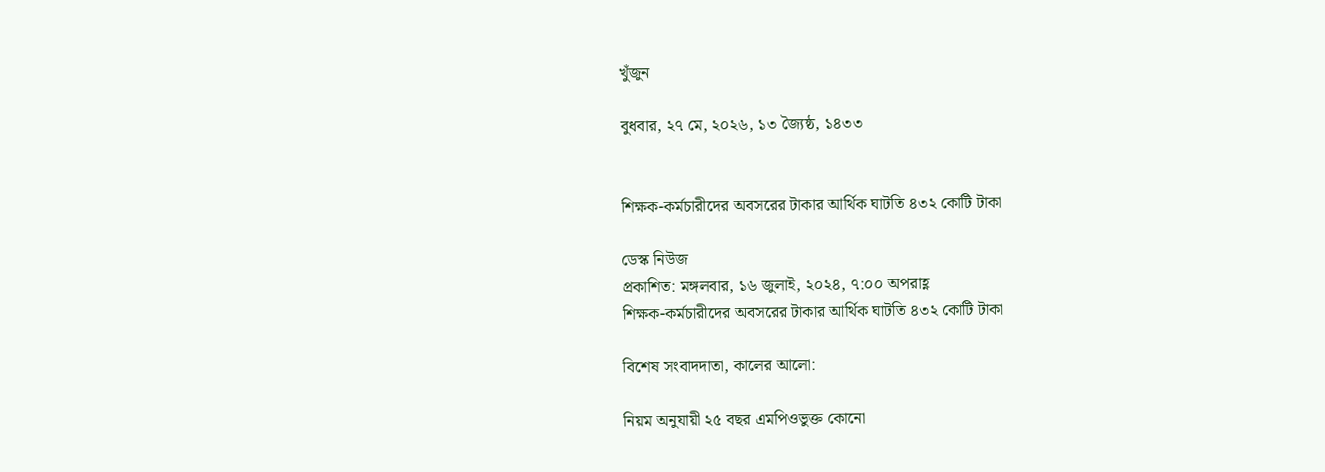খুঁজুন

বুধবার, ২৭ মে, ২০২৬, ১৩ জ্যৈষ্ঠ, ১৪৩৩


শিক্ষক-কর্মচারীদের অবসরের টাকার আর্থিক ঘাটতি ৪৩২ কোটি টাকা

ডেস্ক নিউজ
প্রকাশিত: মঙ্গলবার, ১৬ জুলাই, ২০২৪, ৭:০০ অপরাহ্ণ
শিক্ষক-কর্মচারীদের অবসরের টাকার আর্থিক ঘাটতি ৪৩২ কোটি টাকা

বিশেষ সংবাদদাতা, কালের আলো:

নিয়ম অনুযায়ী ২৫ বছর এমপিওভুক্ত কোনো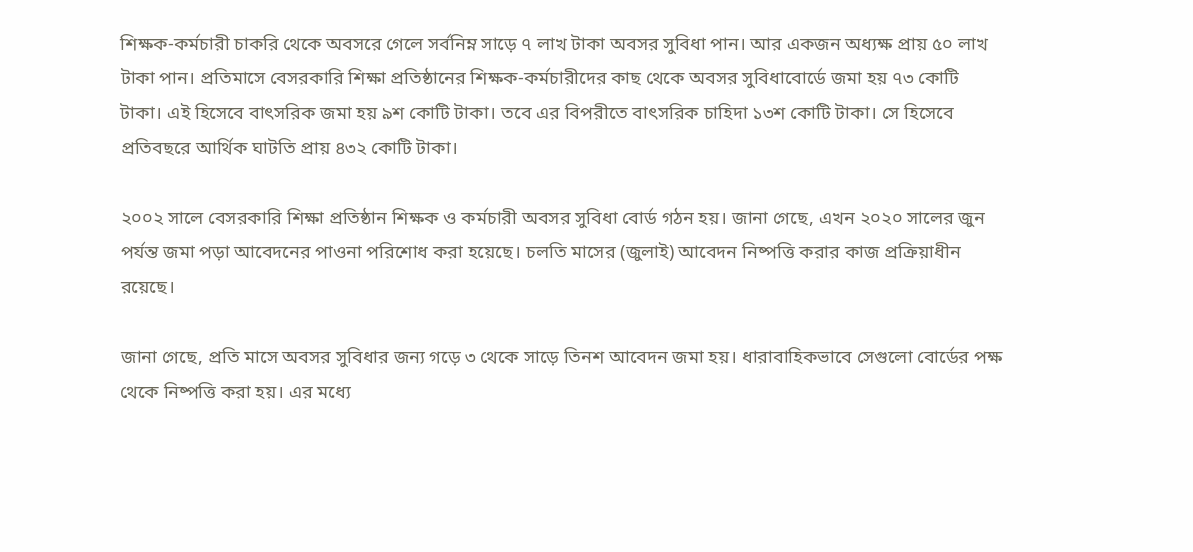শিক্ষক-কর্মচারী চাকরি থেকে অবসরে গেলে সর্বনিম্ন সাড়ে ৭ লাখ টাকা অবসর সুবিধা পান। আর একজন অধ্যক্ষ প্রায় ৫০ লাখ টাকা পান। প্রতিমাসে বেসরকারি শিক্ষা প্রতিষ্ঠানের শিক্ষক-কর্মচারীদের কাছ থেকে অবসর সুবিধাবোর্ডে জমা হয় ৭৩ কোটি টাকা। এই হিসেবে বাৎসরিক জমা হয় ৯শ কোটি টাকা। তবে এর বিপরীতে বাৎসরিক চাহিদা ১৩শ কোটি টাকা। সে হিসেবে প্রতিবছরে আর্থিক ঘাটতি প্রায় ৪৩২ কোটি টাকা।

২০০২ সালে বেসরকারি শিক্ষা প্রতিষ্ঠান শিক্ষক ও কর্মচারী অবসর সুবিধা বোর্ড গঠন হয়। জানা গেছে, এখন ২০২০ সালের জুন পর্যন্ত জমা পড়া আবেদনের পাওনা পরিশোধ করা হয়েছে। চলতি মাসের (জুলাই) আবেদন নিষ্পত্তি করার কাজ প্রক্রিয়াধীন রয়েছে।

জানা গেছে, প্রতি মাসে অবসর সুবিধার জন্য গড়ে ৩ থেকে সাড়ে তিনশ আবেদন জমা হয়। ধারাবাহিকভাবে সেগুলো বোর্ডের পক্ষ থেকে নিষ্পত্তি করা হয়। এর মধ্যে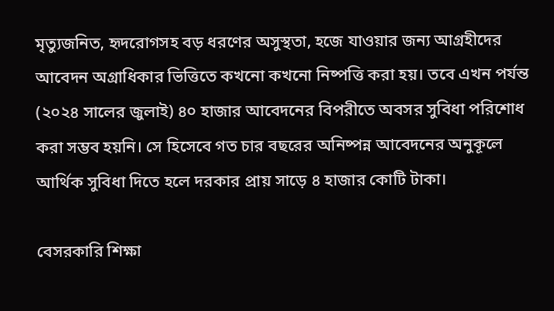মৃত্যুজনিত, হৃদরোগসহ বড় ধরণের অসুস্থতা, হজে যাওয়ার জন্য আগ্রহীদের আবেদন অগ্রাধিকার ভিত্তিতে কখনো কখনো নিষ্পত্তি করা হয়। তবে এখন পর্যন্ত (২০২৪ সালের জুলাই) ৪০ হাজার আবেদনের বিপরীতে অবসর সুবিধা পরিশোধ করা সম্ভব হয়নি। সে হিসেবে গত চার বছরের অনিষ্পন্ন আবেদনের অনুকূলে আর্থিক সুবিধা দিতে হলে দরকার প্রায় সাড়ে ৪ হাজার কোটি টাকা।

বেসরকারি শিক্ষা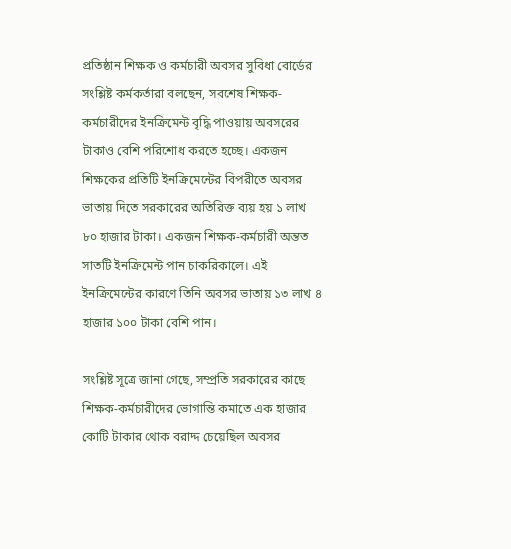প্রতিষ্ঠান শিক্ষক ও কর্মচারী অবসর সুবিধা বোর্ডের সংশ্লিষ্ট কর্মকর্তারা বলছেন, সবশেষ শিক্ষক-কর্মচারীদের ইনক্রিমেন্ট বৃদ্ধি পাওয়ায় অবসরের টাকাও বেশি পরিশোধ করতে হচ্ছে। একজন শিক্ষকের প্রতিটি ইনক্রিমেন্টের বিপরীতে অবসর ভাতায় দিতে সরকারের অতিরিক্ত ব্যয় হয় ১ লাখ ৮০ হাজার টাকা। একজন শিক্ষক-কর্মচারী অন্তত সাতটি ইনক্রিমেন্ট পান চাকরিকালে। এই ইনক্রিমেন্টের কারণে তিনি অবসর ভাতায় ১৩ লাখ ৪ হাজার ১০০ টাকা বেশি পান।

সংশ্লিষ্ট সূত্রে জানা গেছে, সম্প্রতি সরকারের কাছে শিক্ষক-কর্মচারীদের ভোগান্তি কমাতে এক হাজার কোটি টাকার থোক বরাদ্দ চেয়েছিল অবসর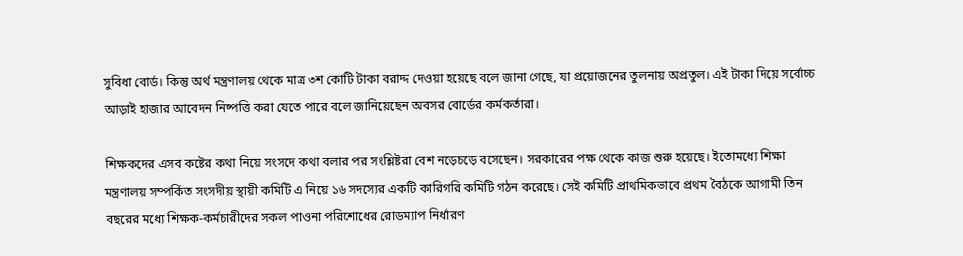সুবিধা বোর্ড। কিন্তু অর্থ মন্ত্রণালয় থেকে মাত্র ৩শ কোটি টাকা বরাদ্দ দেওয়া হয়েছে বলে জানা গেছে, যা প্রয়োজনের তুলনায় অপ্রতুল। এই টাকা দিয়ে সর্বোচ্চ আড়াই হাজার আবেদন নিষ্পত্তি করা যেতে পারে বলে জানিয়েছেন অবসর বোর্ডের কর্মকর্তারা।

শিক্ষকদের এসব কষ্টের কথা নিয়ে সংসদে কথা বলার পর সংশ্লিষ্টরা বেশ নড়েচড়ে বসেছেন। সরকারের পক্ষ থেকে কাজ শুরু হয়েছে। ইতোমধ্যে শিক্ষা মন্ত্রণালয় সম্পর্কিত সংসদীয় স্থায়ী কমিটি এ নিয়ে ১৬ সদস্যের একটি কারিগরি কমিটি গঠন করেছে। সেই কমিটি প্রাথমিকভাবে প্রথম বৈঠকে আগামী তিন বছরের মধ্যে শিক্ষক-কর্মচারীদের সকল পাওনা পরিশোধের রোডম্যাপ নির্ধারণ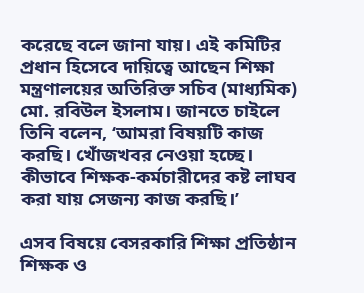করেছে বলে জানা যায়। এই কমিটির প্রধান হিসেবে দায়িত্বে আছেন শিক্ষা মন্ত্রণালয়ের অতিরিক্ত সচিব (মাধ্যমিক) মো. রবিউল ইসলাম। জানতে চাইলে তিনি বলেন, ‘আমরা বিষয়টি কাজ করছি। খোঁজখবর নেওয়া হচ্ছে। কীভাবে শিক্ষক-কর্মচারীদের কষ্ট লাঘব করা যায় সেজন্য কাজ করছি।’

এসব বিষয়ে বেসরকারি শিক্ষা প্রতিষ্ঠান শিক্ষক ও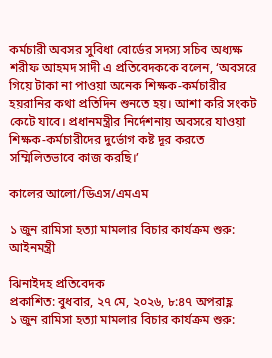কর্মচারী অবসর সুবিধা বোর্ডের সদস্য সচিব অধ্যক্ষ শরীফ আহমদ সাদী এ প্রতিবেদককে বলেন, ‘অবসরে গিয়ে টাকা না পাওয়া অনেক শিক্ষক-কর্মচারীর হয়রানির কথা প্রতিদিন শুনতে হয়। আশা করি সংকট কেটে যাবে। প্রধানমন্ত্রীর নির্দেশনায় অবসরে যাওয়া শিক্ষক-কর্মচারীদের দুর্ভোগ কষ্ট দূর করতে সম্মিলিতভাবে কাজ করছি।’

কালের আলো/ডিএস/এমএম

১ জুন রামিসা হত্যা মামলার বিচার কার্যক্রম শুরু: আইনমন্ত্রী

ঝিনাইদহ প্রতিবেদক
প্রকাশিত: বুধবার, ২৭ মে, ২০২৬, ৮:৪৭ অপরাহ্ণ
১ জুন রামিসা হত্যা মামলার বিচার কার্যক্রম শুরু: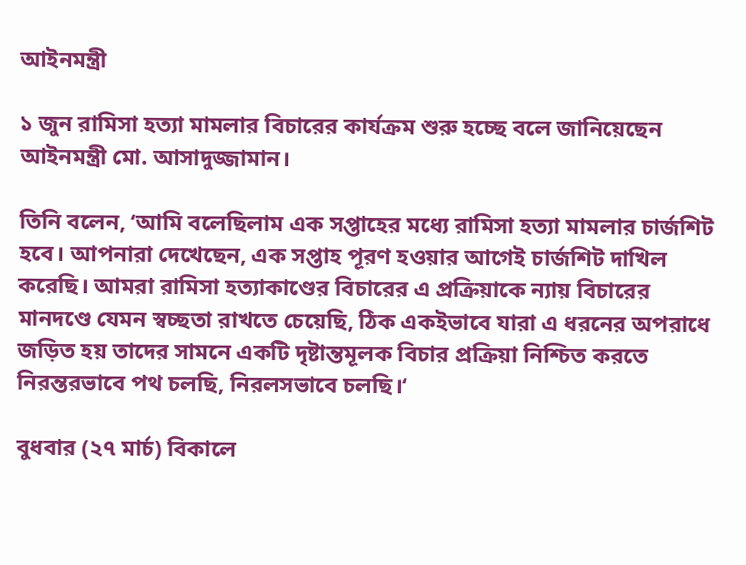আইনমন্ত্রী

১ জুন রামিসা হত্যা মামলার বিচারের কার্যক্রম শুরু হচ্ছে বলে জানিয়েছেন আইনমন্ত্রী মো. আসাদুজ্জামান।

তিনি বলেন, ‘আমি বলেছিলাম এক সপ্তাহের মধ্যে রামিসা হত্যা মামলার চার্জশিট হবে। আপনারা দেখেছেন, এক সপ্তাহ পূরণ হওয়ার আগেই চার্জশিট দাখিল করেছি। আমরা রামিসা হত্যাকাণ্ডের বিচারের এ প্রক্রিয়াকে ন্যায় বিচারের মানদণ্ডে যেমন স্বচ্ছতা রাখতে চেয়েছি, ঠিক একইভাবে যারা এ ধরনের অপরাধে জড়িত হয় তাদের সামনে একটি দৃষ্টান্তমূলক বিচার প্রক্রিয়া নিশ্চিত করতে নিরন্তরভাবে পথ চলছি, নিরলসভাবে চলছি।‘

বুধবার (২৭ মার্চ) বিকালে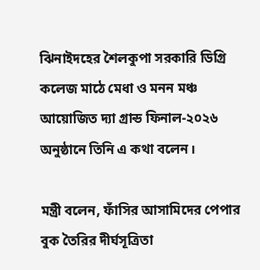ঝিনাইদহের শৈলকুপা সরকারি ডিগ্রি কলেজ মাঠে মেধা ও মনন মঞ্চ আয়োজিত দ্যা গ্রান্ড ফিনাল-২০২৬ অনুষ্ঠানে তিনি এ কথা বলেন।

মন্ত্রী বলেন, ফাঁসির আসামিদের পেপার বুক তৈরির দীর্ঘসূত্রিতা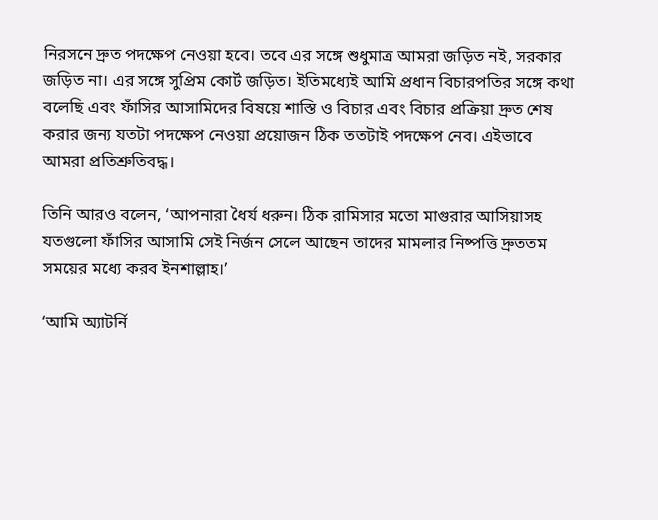নিরসনে দ্রুত পদক্ষেপ নেওয়া হবে। তবে এর সঙ্গে শুধুমাত্র আমরা জড়িত নই, সরকার জড়িত না। এর সঙ্গে সুপ্রিম কোর্ট জড়িত। ইতিমধ্যেই আমি প্রধান বিচারপতির সঙ্গে কথা বলেছি এবং ফাঁসির আসামিদের বিষয়ে শাস্তি ও বিচার এবং বিচার প্রক্রিয়া দ্রুত শেষ করার জন্য যতটা পদক্ষেপ নেওয়া প্রয়োজন ঠিক ততটাই পদক্ষেপ নেব। এইভাবে আমরা প্রতিশ্রুতিবদ্ধ।

তিনি আরও বলেন, ‘আপনারা ধৈর্য ধরুন। ঠিক রামিসার মতো মাগুরার আসিয়াসহ যতগুলো ফাঁসির আসামি সেই নির্জন সেলে আছেন তাদের মামলার নিষ্পত্তি দ্রুততম সময়ের মধ্যে করব ইনশাল্লাহ।’

‘আমি অ্যাটর্নি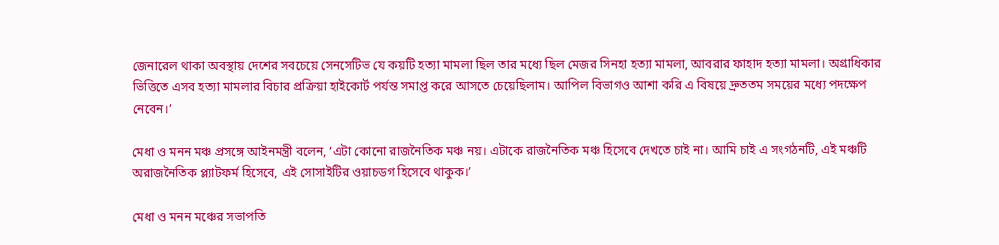জেনারেল থাকা অবস্থায় দেশের সবচেয়ে সেনসেটিভ যে কয়টি হত্যা মামলা ছিল তার মধ্যে ছিল মেজর সিনহা হত্যা মামলা, আবরার ফাহাদ হত্যা মামলা। অগ্রাধিকার ভিত্তিতে এসব হত্যা মামলার বিচার প্রক্রিয়া হাইকোর্ট পর্যন্ত সমাপ্ত করে আসতে চেয়েছিলাম। আপিল বিভাগও আশা করি এ বিষয়ে দ্রুততম সময়ের মধ্যে পদক্ষেপ নেবেন।’

মেধা ও মনন মঞ্চ প্রসঙ্গে আইনমন্ত্রী বলেন, ‘এটা কোনো রাজনৈতিক মঞ্চ নয়। এটাকে রাজনৈতিক মঞ্চ হিসেবে দেখতে চাই না। আমি চাই এ সংগঠনটি, এই মঞ্চটি অরাজনৈতিক প্ল্যাটফর্ম হিসেবে, এই সোসাইটির ওয়াচডগ হিসেবে থাকুক।’

মেধা ও মনন মঞ্চের সভাপতি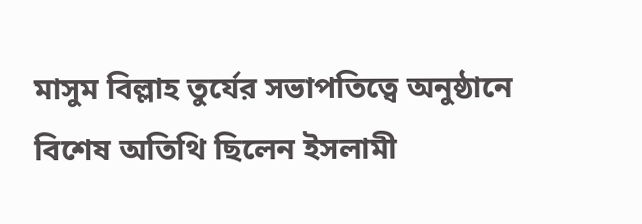মাসুম বিল্লাহ তুর্যের সভাপতিত্বে অনুষ্ঠানে বিশেষ অতিথি ছিলেন ইসলামী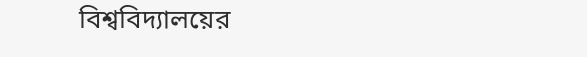বিশ্ববিদ্যালয়ের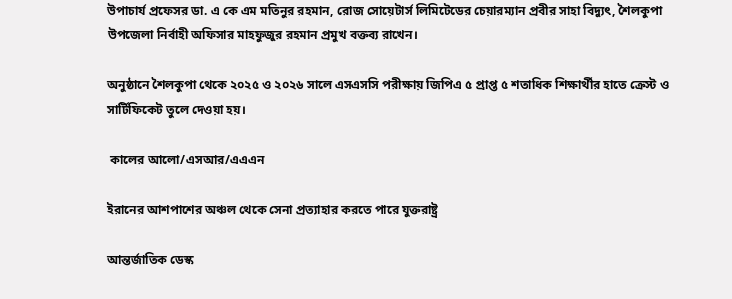উপাচার্য প্রফেসর ডা. এ কে এম মতিনুর রহমান, রোজ সোয়েটার্স লিমিটেডের চেয়ারম্যান প্রবীর সাহা বিদ্যুৎ, শৈলকুপা উপজেলা নির্বাহী অফিসার মাহফুজুর রহমান প্রমুখ বক্তব্য রাখেন।

অনুষ্ঠানে শৈলকুপা থেকে ২০২৫ ও ২০২৬ সালে এসএসসি পরীক্ষায় জিপিএ ৫ প্রাপ্ত ৫ শতাধিক শিক্ষার্থীর হাতে ক্রেস্ট ও সার্টিফিকেট তুলে দেওয়া হয়।

 কালের আলো/এসআর/এএএন

ইরানের আশপাশের অঞ্চল থেকে সেনা প্রত্যাহার করতে পারে যুক্তরাষ্ট্র

আন্তর্জাতিক ডেস্ক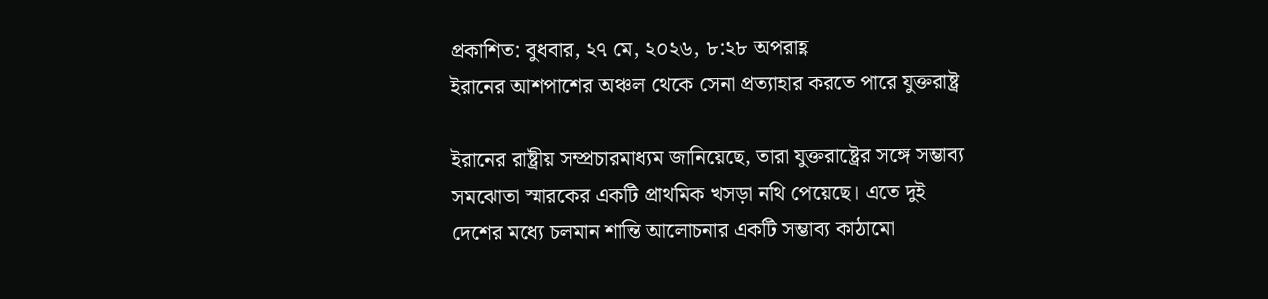প্রকাশিত: বুধবার, ২৭ মে, ২০২৬, ৮:২৮ অপরাহ্ণ
ইরানের আশপাশের অঞ্চল থেকে সেনা প্রত্যাহার করতে পারে যুক্তরাষ্ট্র

ইরানের রাষ্ট্রীয় সম্প্রচারমাধ্যম জানিয়েছে, তারা যুক্তরাষ্ট্রের সঙ্গে সম্ভাব্য সমঝোতা স্মারকের একটি প্রাথমিক খসড়া নথি পেয়েছে। এতে দুই দেশের মধ্যে চলমান শান্তি আলোচনার একটি সম্ভাব্য কাঠামো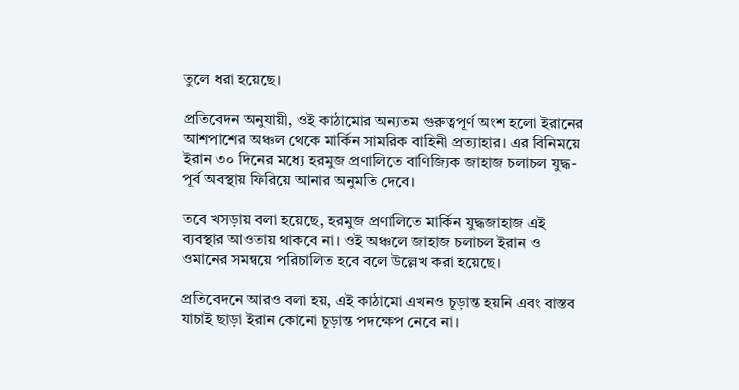তুলে ধরা হয়েছে।

প্রতিবেদন অনুযায়ী, ওই কাঠামোর অন্যতম গুরুত্বপূর্ণ অংশ হলো ইরানের আশপাশের অঞ্চল থেকে মার্কিন সামরিক বাহিনী প্রত্যাহার। এর বিনিময়ে ইরান ৩০ দিনের মধ্যে হরমুজ প্রণালিতে বাণিজ্যিক জাহাজ চলাচল যুদ্ধ-পূর্ব অবস্থায় ফিরিয়ে আনার অনুমতি দেবে।

তবে খসড়ায় বলা হয়েছে, হরমুজ প্রণালিতে মার্কিন যুদ্ধজাহাজ এই ব্যবস্থার আওতায় থাকবে না। ওই অঞ্চলে জাহাজ চলাচল ইরান ও ওমানের সমন্বয়ে পরিচালিত হবে বলে উল্লেখ করা হয়েছে।

প্রতিবেদনে আরও বলা হয়, এই কাঠামো এখনও চূড়ান্ত হয়নি এবং বাস্তব যাচাই ছাড়া ইরান কোনো চূড়ান্ত পদক্ষেপ নেবে না।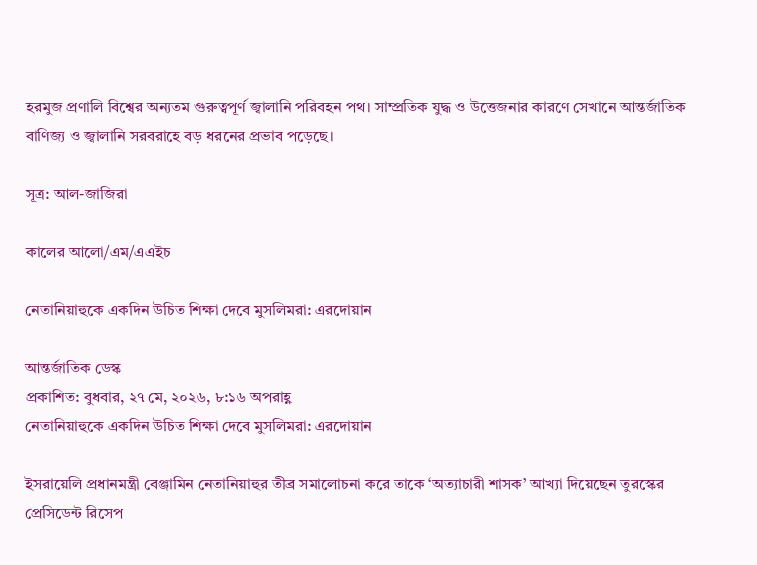হরমুজ প্রণালি বিশ্বের অন্যতম গুরুত্বপূর্ণ জ্বালানি পরিবহন পথ। সাম্প্রতিক যুদ্ধ ও উত্তেজনার কারণে সেখানে আন্তর্জাতিক বাণিজ্য ও জ্বালানি সরবরাহে বড় ধরনের প্রভাব পড়েছে।

সূত্র: আল-জাজিরা

কালের আলো/এম/এএইচ

নেতানিয়াহুকে একদিন উচিত শিক্ষা দেবে মুসলিমরা: এরদোয়ান

আন্তর্জাতিক ডেস্ক
প্রকাশিত: বুধবার, ২৭ মে, ২০২৬, ৮:১৬ অপরাহ্ণ
নেতানিয়াহুকে একদিন উচিত শিক্ষা দেবে মুসলিমরা: এরদোয়ান

ইসরায়েলি প্রধানমন্ত্রী বেঞ্জামিন নেতানিয়াহুর তীব্র সমালোচনা করে তাকে ‘অত্যাচারী শাসক’ আখ্যা দিয়েছেন তুরস্কের প্রেসিডেন্ট রিসেপ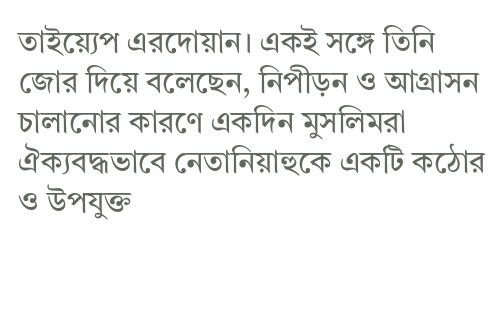তাইয়্যেপ এরদোয়ান। একই সঙ্গে তিনি জোর দিয়ে বলেছেন, নিপীড়ন ও আগ্রাসন চালানোর কারণে একদিন মুসলিমরা ঐক্যবদ্ধভাবে নেতানিয়াহুকে একটি কঠোর ও উপযুক্ত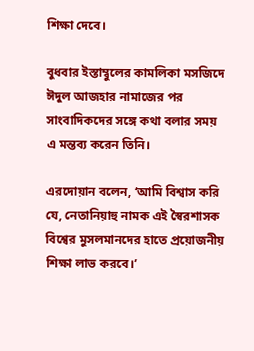শিক্ষা দেবে।

বুধবার ইস্তাম্বুলের কামলিকা মসজিদে ঈদুল আজহার নামাজের পর সাংবাদিকদের সঙ্গে কথা বলার সময় এ মন্তব্য করেন তিনি।

এরদোয়ান বলেন, ‘আমি বিশ্বাস করি যে, নেতানিয়াহু নামক এই স্বৈরশাসক বিশ্বের মুসলমানদের হাতে প্রয়োজনীয় শিক্ষা লাভ করবে।’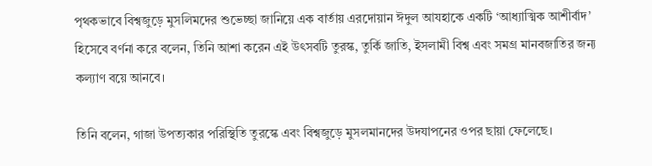পৃথকভাবে বিশ্বজুড়ে মুসলিমদের শুভেচ্ছা জানিয়ে এক বার্তায় এরদোয়ান ঈদুল আযহাকে একটি ‘আধ্যাত্মিক আশীর্বাদ’ হিসেবে বর্ণনা করে বলেন, তিনি আশা করেন এই উৎসবটি তুরস্ক, তুর্কি জাতি, ইসলামী বিশ্ব এবং সমগ্র মানবজাতির জন্য কল্যাণ বয়ে আনবে।

তিনি বলেন, গাজা উপত্যকার পরিস্থিতি তুরস্কে এবং বিশ্বজুড়ে মুসলমানদের উদযাপনের ওপর ছায়া ফেলেছে।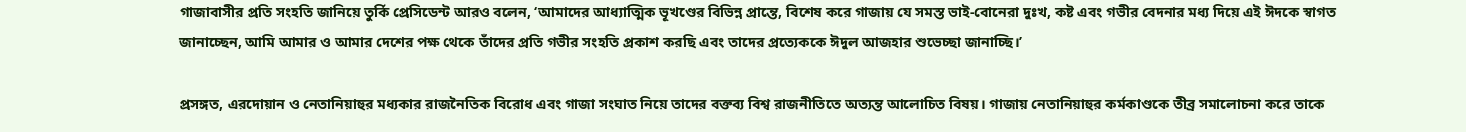গাজাবাসীর প্রতি সংহতি জানিয়ে তুর্কি প্রেসিডেন্ট আরও বলেন, ‘আমাদের আধ্যাত্মিক ভূখণ্ডের বিভিন্ন প্রান্তে, বিশেষ করে গাজায় যে সমস্ত ভাই-বোনেরা দুঃখ, কষ্ট এবং গভীর বেদনার মধ্য দিয়ে এই ঈদকে স্বাগত জানাচ্ছেন, আমি আমার ও আমার দেশের পক্ষ থেকে তাঁদের প্রতি গভীর সংহতি প্রকাশ করছি এবং তাদের প্রত্যেককে ঈদুল আজহার শুভেচ্ছা জানাচ্ছি।’

প্রসঙ্গত, এরদোয়ান ও নেতানিয়াহুর মধ্যকার রাজনৈতিক বিরোধ এবং গাজা সংঘাত নিয়ে তাদের বক্তব্য বিশ্ব রাজনীতিতে অত্যন্ত আলোচিত বিষয়। গাজায় নেতানিয়াহুর কর্মকাণ্ডকে তীব্র সমালোচনা করে তাকে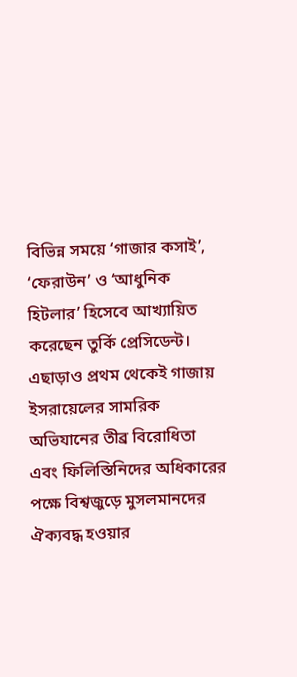বিভিন্ন সময়ে ‘গাজার কসাই’, ‘ফেরাউন’ ও ‘আধুনিক হিটলার’ হিসেবে আখ্যায়িত করেছেন তুর্কি প্রেসিডেন্ট। এছাড়াও প্রথম থেকেই গাজায় ইসরায়েলের সামরিক অভিযানের তীব্র বিরোধিতা এবং ফিলিস্তিনিদের অধিকারের পক্ষে বিশ্বজুড়ে মুসলমানদের ঐক্যবদ্ধ হওয়ার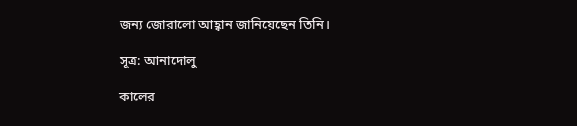জন্য জোরালো আহ্বান জানিয়েছেন তিনি।

সূত্র: আনাদোলু

কালের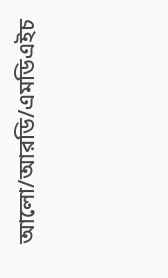আলো/আরডি/এমডিএইচ